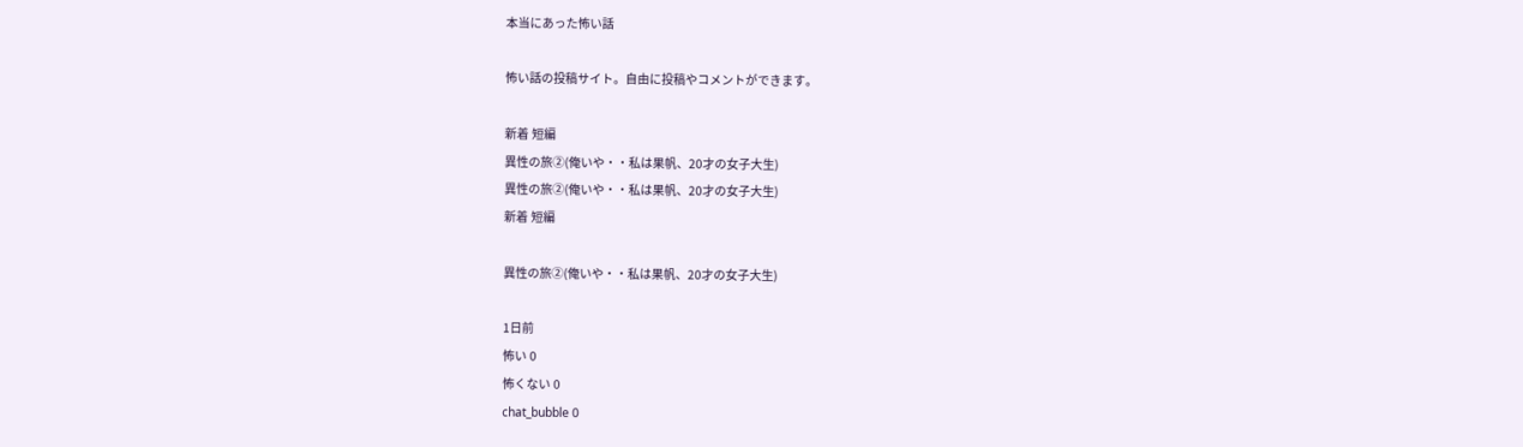本当にあった怖い話

怖い話の投稿サイト。自由に投稿やコメントができます。

新着 短編
異性の旅②(俺いや・・私は果帆、20才の女子大生)
異性の旅②(俺いや・・私は果帆、20才の女子大生)
新着 短編

異性の旅②(俺いや・・私は果帆、20才の女子大生)

1日前
怖い 0
怖くない 0
chat_bubble 0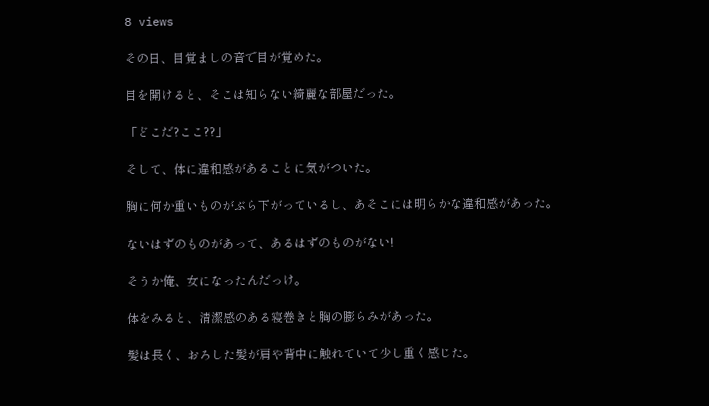8 views

その日、目覚ましの音で目が覚めた。

目を開けると、そこは知らない綺麗な部屋だった。

「どこだ?ここ??」

そして、体に違和感があることに気がついた。

胸に何か重いものがぶら下がっているし、あそこには明らかな違和感があった。

ないはずのものがあって、あるはずのものがない!

そうか俺、女になったんだっけ。

体をみると、清潔感のある寝巻きと胸の膨らみがあった。

髪は長く、おろした髪が肩や背中に触れていて少し重く感じた。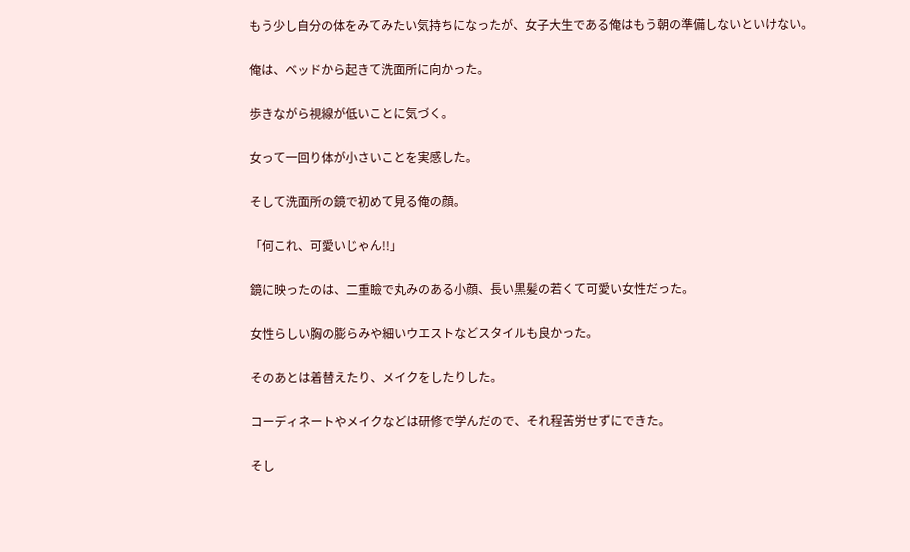もう少し自分の体をみてみたい気持ちになったが、女子大生である俺はもう朝の準備しないといけない。

俺は、ベッドから起きて洗面所に向かった。

歩きながら視線が低いことに気づく。

女って一回り体が小さいことを実感した。

そして洗面所の鏡で初めて見る俺の顔。

「何これ、可愛いじゃん!!」

鏡に映ったのは、二重瞼で丸みのある小顔、長い黒髪の若くて可愛い女性だった。

女性らしい胸の膨らみや細いウエストなどスタイルも良かった。

そのあとは着替えたり、メイクをしたりした。

コーディネートやメイクなどは研修で学んだので、それ程苦労せずにできた。

そし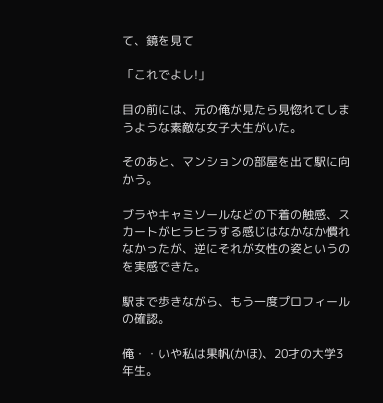て、鏡を見て

「これでよし!」

目の前には、元の俺が見たら見惚れてしまうような素敵な女子大生がいた。

そのあと、マンションの部屋を出て駅に向かう。

ブラやキャミソールなどの下着の触感、スカートがヒラヒラする感じはなかなか慣れなかったが、逆にそれが女性の姿というのを実感できた。

駅まで歩きながら、もう一度プロフィールの確認。

俺・・いや私は果帆(かほ)、20才の大学3年生。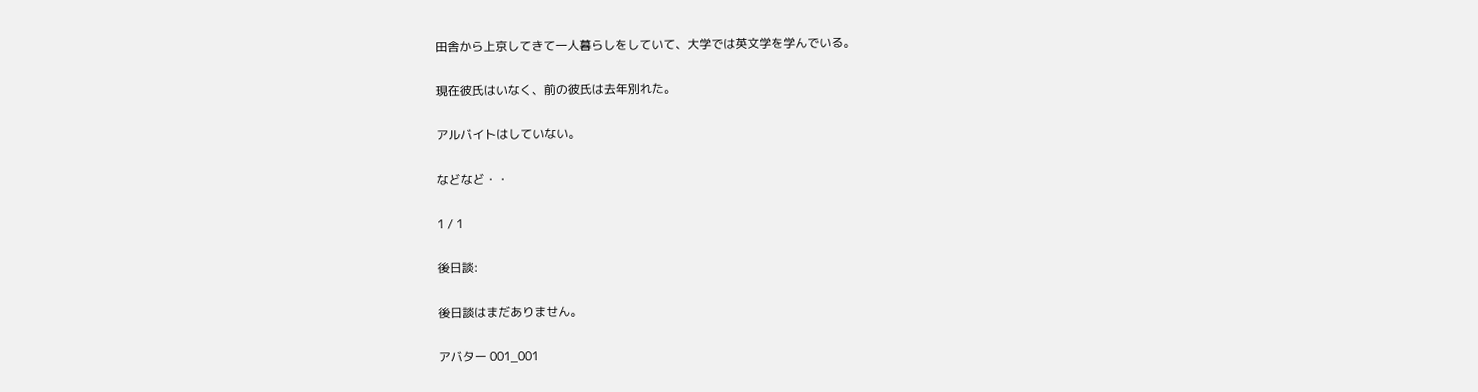田舎から上京してきて一人暮らしをしていて、大学では英文学を学んでいる。

現在彼氏はいなく、前の彼氏は去年別れた。

アルバイトはしていない。

などなど・・

1 / 1

後日談:

後日談はまだありません。

アバター 001_001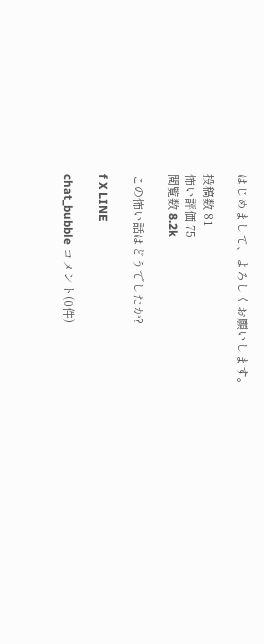はじめまして、よろしくお願いします。

投稿数 81
怖い評価 75
閲覧数 8.2k

この怖い話はどうでしたか?

f X LINE

chat_bubble コメント(0件)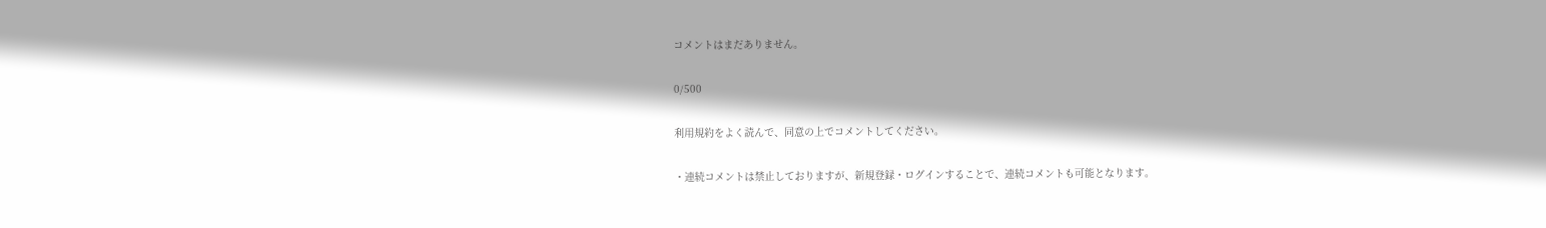コメントはまだありません。

0/500

利用規約をよく読んで、同意の上でコメントしてください。

・連続コメントは禁止しておりますが、新規登録・ログインすることで、連続コメントも可能となります。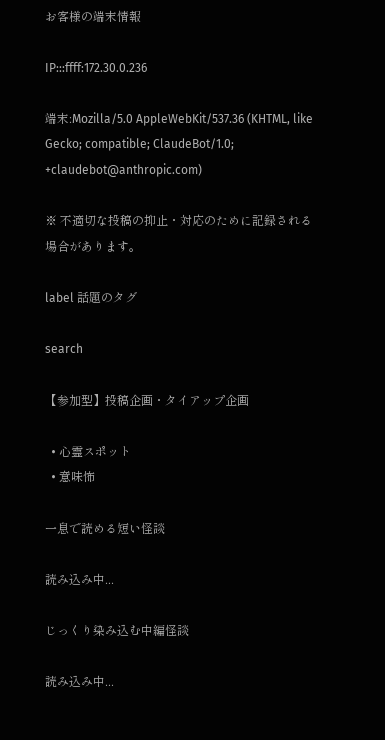お客様の端末情報

IP:::ffff:172.30.0.236

端末:Mozilla/5.0 AppleWebKit/537.36 (KHTML, like Gecko; compatible; ClaudeBot/1.0; +claudebot@anthropic.com)

※ 不適切な投稿の抑止・対応のために記録される場合があります。

label 話題のタグ

search

【参加型】投稿企画・タイアップ企画

  • 心霊スポット
  • 意味怖

一息で読める短い怪談

読み込み中...

じっくり染み込む中編怪談

読み込み中...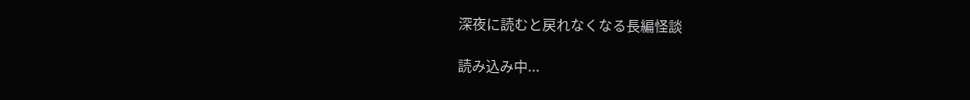深夜に読むと戻れなくなる長編怪談

読み込み中...